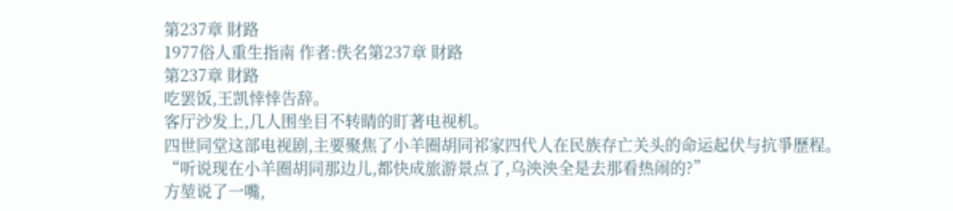第237章 財路
1977俗人重生指南 作者:佚名第237章 財路
第237章 財路
吃罢饭,王凯悻悻告辞。
客厅沙发上,几人围坐目不转睛的盯著电视机。
四世同堂这部电视剧,主要聚焦了小羊圈胡同祁家四代人在民族存亡关头的命运起伏与抗爭歷程。
“听说现在小羊圈胡同那边儿,都快成旅游景点了,乌泱泱全是去那看热闹的?”
方堃说了一嘴,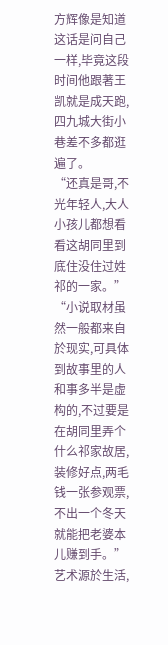方辉像是知道这话是问自己一样,毕竟这段时间他跟著王凯就是成天跑,四九城大街小巷差不多都逛遍了。
“还真是哥,不光年轻人,大人小孩儿都想看看这胡同里到底住没住过姓祁的一家。”
“小说取材虽然一般都来自於现实,可具体到故事里的人和事多半是虚构的,不过要是在胡同里弄个什么祁家故居,装修好点,两毛钱一张参观票,不出一个冬天就能把老婆本儿赚到手。”
艺术源於生活,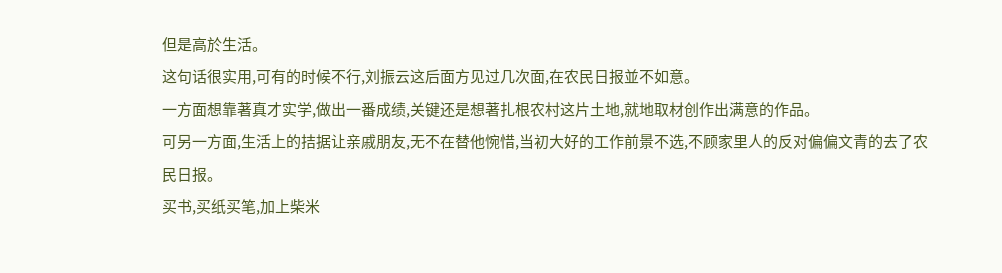但是高於生活。
这句话很实用,可有的时候不行,刘振云这后面方见过几次面,在农民日报並不如意。
一方面想靠著真才实学,做出一番成绩,关键还是想著扎根农村这片土地,就地取材创作出满意的作品。
可另一方面,生活上的拮据让亲戚朋友,无不在替他惋惜,当初大好的工作前景不选,不顾家里人的反对偏偏文青的去了农民日报。
买书,买纸买笔,加上柴米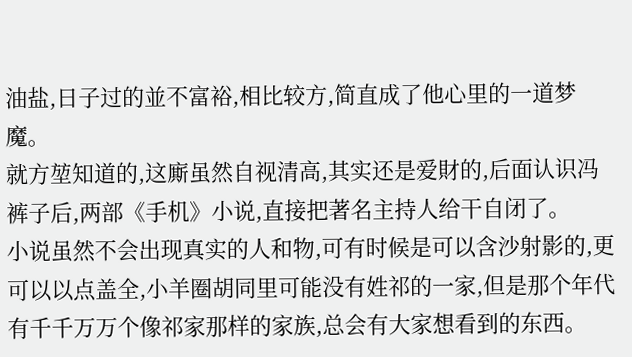油盐,日子过的並不富裕,相比较方,简直成了他心里的一道梦魔。
就方堃知道的,这廝虽然自视清高,其实还是爱財的,后面认识冯裤子后,两部《手机》小说,直接把著名主持人给干自闭了。
小说虽然不会出现真实的人和物,可有时候是可以含沙射影的,更可以以点盖全,小羊圈胡同里可能没有姓祁的一家,但是那个年代有千千万万个像祁家那样的家族,总会有大家想看到的东西。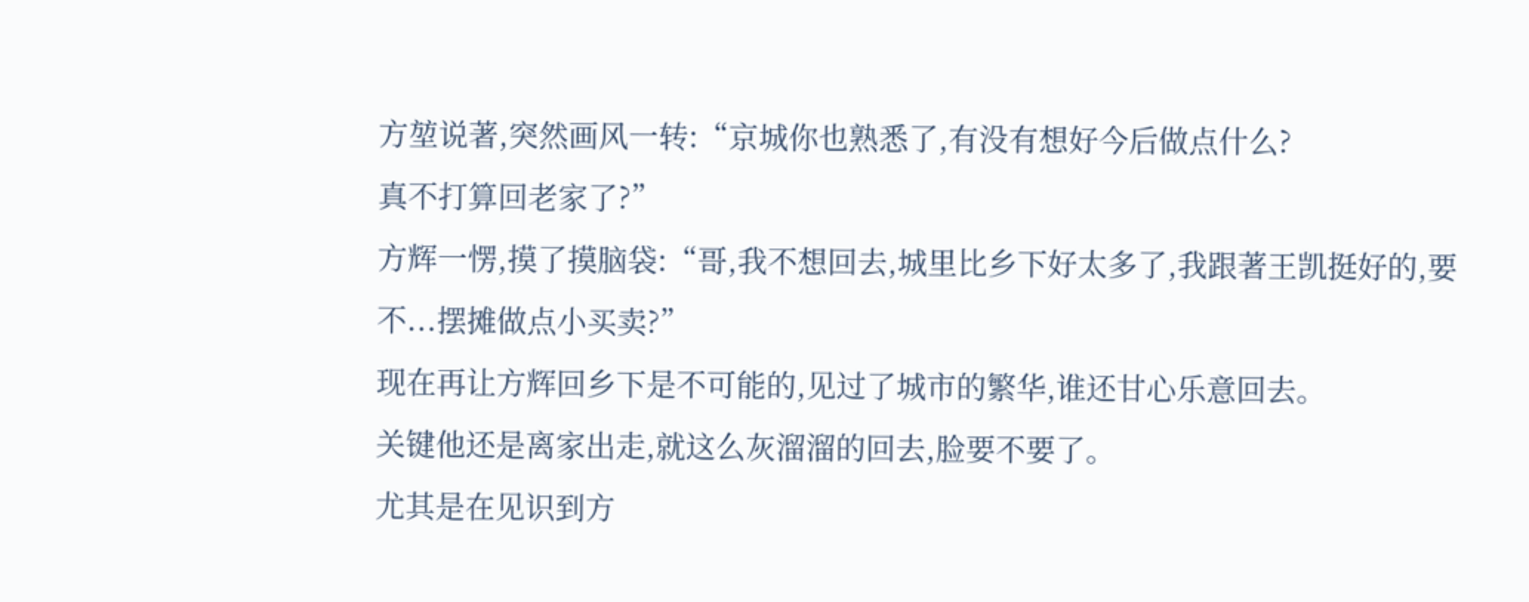方堃说著,突然画风一转:“京城你也熟悉了,有没有想好今后做点什么?
真不打算回老家了?”
方辉一愣,摸了摸脑袋:“哥,我不想回去,城里比乡下好太多了,我跟著王凯挺好的,要不...摆摊做点小买卖?”
现在再让方辉回乡下是不可能的,见过了城市的繁华,谁还甘心乐意回去。
关键他还是离家出走,就这么灰溜溜的回去,脸要不要了。
尤其是在见识到方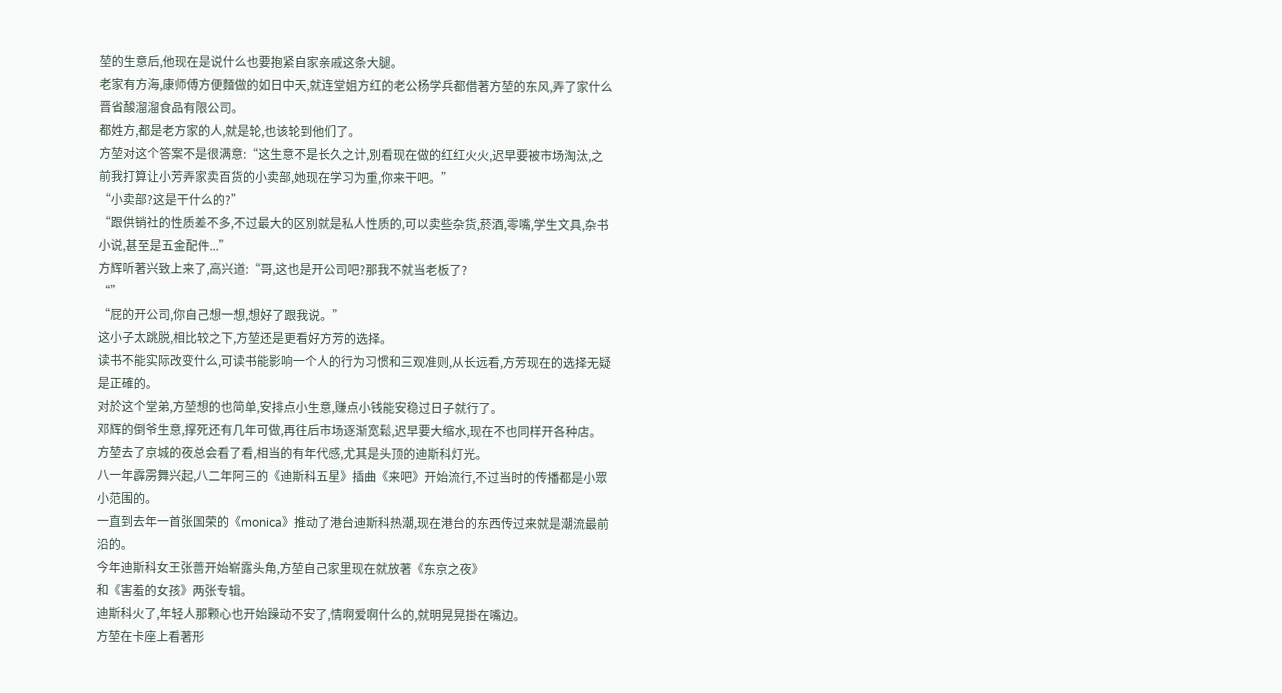堃的生意后,他现在是说什么也要抱紧自家亲戚这条大腿。
老家有方海,康师傅方便麵做的如日中天,就连堂姐方红的老公杨学兵都借著方堃的东风,弄了家什么晋省酸溜溜食品有限公司。
都姓方,都是老方家的人,就是轮,也该轮到他们了。
方堃对这个答案不是很满意:“这生意不是长久之计,別看现在做的红红火火,迟早要被市场淘汰,之前我打算让小芳弄家卖百货的小卖部,她现在学习为重,你来干吧。”
“小卖部?这是干什么的?”
“跟供销社的性质差不多,不过最大的区別就是私人性质的,可以卖些杂货,菸酒,零嘴,学生文具,杂书小说,甚至是五金配件...”
方辉听著兴致上来了,高兴道:“哥,这也是开公司吧?那我不就当老板了?
“”
“屁的开公司,你自己想一想,想好了跟我说。”
这小子太跳脱,相比较之下,方堃还是更看好方芳的选择。
读书不能实际改变什么,可读书能影响一个人的行为习惯和三观准则,从长远看,方芳现在的选择无疑是正確的。
对於这个堂弟,方堃想的也简单,安排点小生意,赚点小钱能安稳过日子就行了。
邓辉的倒爷生意,撑死还有几年可做,再往后市场逐渐宽鬆,迟早要大缩水,现在不也同样开各种店。
方堃去了京城的夜总会看了看,相当的有年代感,尤其是头顶的迪斯科灯光。
八一年霹雳舞兴起,八二年阿三的《迪斯科五星》插曲《来吧》开始流行,不过当时的传播都是小眾小范围的。
一直到去年一首张国荣的《monica》推动了港台迪斯科热潮,现在港台的东西传过来就是潮流最前沿的。
今年迪斯科女王张蔷开始崭露头角,方堃自己家里现在就放著《东京之夜》
和《害羞的女孩》两张专辑。
迪斯科火了,年轻人那颗心也开始躁动不安了,情啊爱啊什么的,就明晃晃掛在嘴边。
方堃在卡座上看著形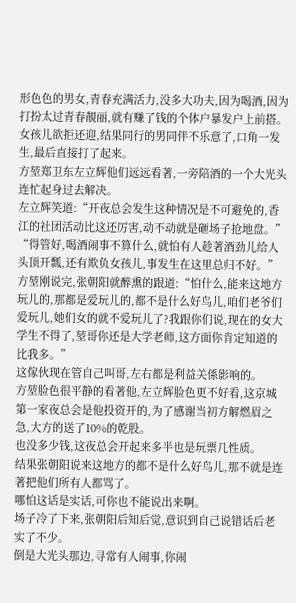形色色的男女,青春充满活力,没多大功夫,因为喝酒,因为打扮太过青春靚丽,就有赚了钱的个体户暴发户上前搭。
女孩儿欲拒还迎,结果同行的男同伴不乐意了,口角一发生,最后直接打了起来。
方堃郑卫东左立辉他们远远看著,一旁陪酒的一个大光头连忙起身过去解决。
左立辉笑道:“开夜总会发生这种情况是不可避免的,香江的社团活动比这还厉害,动不动就是砸场子抢地盘。”
“得管好,喝酒闹事不算什么,就怕有人趁著酒劲儿给人头顶开瓢,还有欺负女孩儿,事发生在这里总归不好。”
方堃刚说完,张朝阳就醉熏的跟道:“怕什么,能来这地方玩儿的,那都是爱玩儿的,都不是什么好鸟儿,咱们老爷们爱玩儿,她们女的就不爱玩儿了?我跟你们说,现在的女大学生不得了,堃哥你还是大学老师,这方面你肯定知道的比我多。”
这傢伙现在管自己叫哥,左右都是利益关係影响的。
方堃脸色很平静的看著他,左立辉脸色更不好看,这京城第一家夜总会是他投资开的,为了感谢当初方解燃眉之急,大方的送了10%的乾股。
也没多少钱,这夜总会开起来多半也是玩票几性质。
结果张朝阳说来这地方的都不是什么好鸟儿,那不就是连著把他们所有人都骂了。
哪怕这话是实话,可你也不能说出来啊。
场子冷了下来,张朝阳后知后觉,意识到自己说错话后老实了不少。
倒是大光头那边,寻常有人闹事,你闹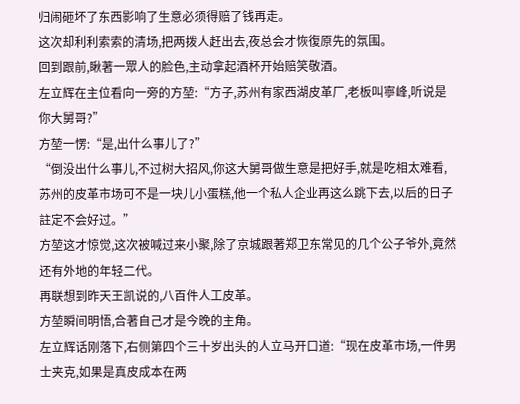归闹砸坏了东西影响了生意必须得赔了钱再走。
这次却利利索索的清场,把两拨人赶出去,夜总会才恢復原先的氛围。
回到跟前,瞅著一眾人的脸色,主动拿起酒杯开始赔笑敬酒。
左立辉在主位看向一旁的方堃:“方子,苏州有家西湖皮革厂,老板叫寧峰,听说是你大舅哥?”
方堃一愣:“是,出什么事儿了?”
“倒没出什么事儿,不过树大招风,你这大舅哥做生意是把好手,就是吃相太难看,苏州的皮革市场可不是一块儿小蛋糕,他一个私人企业再这么跳下去,以后的日子註定不会好过。”
方堃这才惊觉,这次被喊过来小聚,除了京城跟著郑卫东常见的几个公子爷外,竟然还有外地的年轻二代。
再联想到昨天王凯说的,八百件人工皮革。
方堃瞬间明悟,合著自己才是今晚的主角。
左立辉话刚落下,右侧第四个三十岁出头的人立马开口道:“现在皮革市场,一件男士夹克,如果是真皮成本在两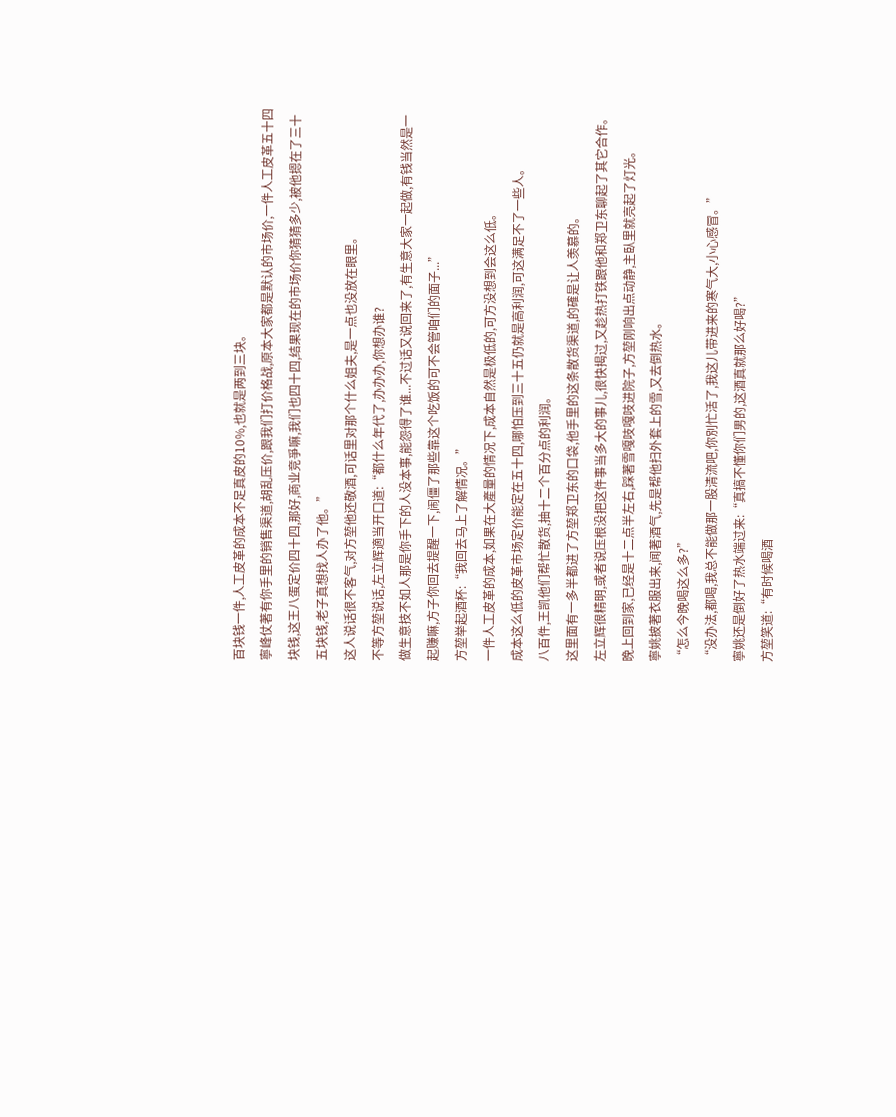百块钱一件,人工皮革的成本不足真皮的10%,也就是两到三块。
寧峰仗著有你手里的销售渠道,胡乱压价,跟我们打价格战,原本大家都是默认的市场价,一件人工皮革五十四块钱,这王八蛋定价四十四,那好,商业竞爭嘛,我们也四十四,结果现在的市场价你猜猜多少,被他摁在了三十五块钱,老子真想找人办了他。”
这人说话很不客气,对方堃他还敬酒,可话里对那个什么姐夫,是一点也没放在眼里。
不等方堃说话,左立辉適当开口道:“都什么年代了,办办办,你想办谁?
做生意技不如人那是你手下的人没本事,能怨得了谁...不过话又说回来了,有生意大家一起做,有钱当然是一起赚嘛,方子你回去提醒一下,闹僵了那些靠这个吃饭的可不会管咱们的面子...”
方堃举起酒杯:“我回去马上了解情况。”
一件人工皮革的成本,如果在大產量的情况下,成本自然是极低的,可方没想到会这么低。
成本这么低的皮革市场定价能定在五十四,哪怕压到三十五仍就是高利润,可这满足不了一些人。
八百件,王凯他们帮忙散货,抽十二个百分点的利润。
这里面有一多半都进了方堃郑卫东的口袋,他手里的这条散货渠道,的確是让人羡慕的。
左立辉很精明,或者说压根没把这件事当多大的事儿,很快揭过,又趁热打铁跟他和郑卫东聊起了其它合作。
晚上回到家,已经是十二点半左右,踩著雪嘎吱嘎吱进院子,方堃刚响出点动静,主臥里就亮起了灯光。
寧姚披著衣服出来,闻著酒气,先是帮他扫外套上的雪,又去倒热水。
“怎么今晚喝这么多?”
“没办法,都喝,我总不能做那一股清流吧,你別忙活了,我这儿带进来的寒气大,小心感冒。”
寧姚还是倒好了热水端过来:“真搞不懂你们男的,这酒真就那么好喝?”
方堃笑道:“有时候喝酒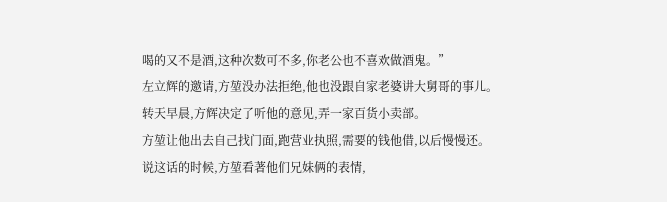喝的又不是酒,这种次数可不多,你老公也不喜欢做酒鬼。”
左立辉的邀请,方堃没办法拒绝,他也没跟自家老婆讲大舅哥的事儿。
转天早晨,方辉决定了听他的意见,弄一家百货小卖部。
方堃让他出去自己找门面,跑营业执照,需要的钱他借,以后慢慢还。
说这话的时候,方堃看著他们兄妹俩的表情,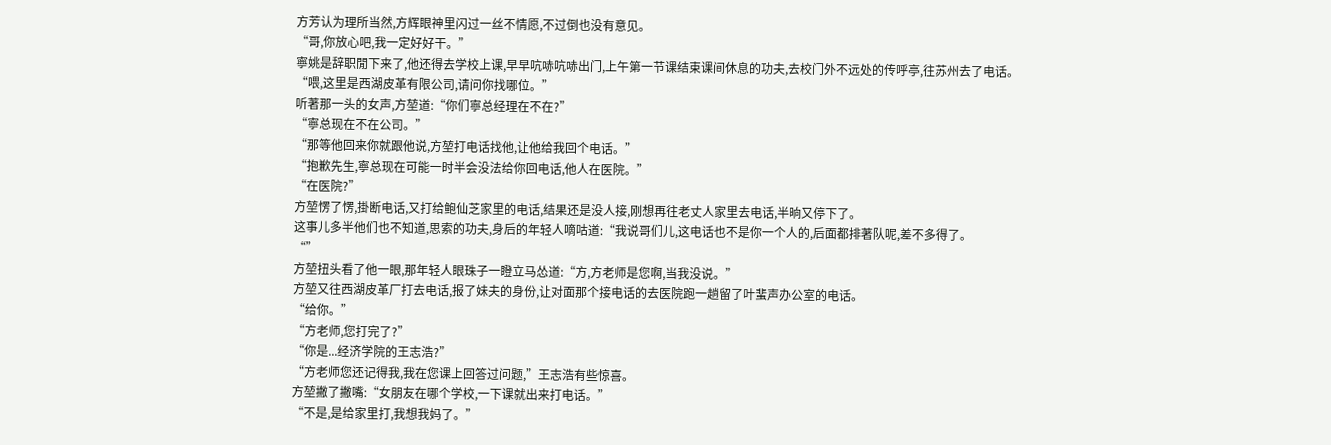方芳认为理所当然,方辉眼神里闪过一丝不情愿,不过倒也没有意见。
“哥,你放心吧,我一定好好干。”
寧姚是辞职閒下来了,他还得去学校上课,早早吭哧吭哧出门,上午第一节课结束课间休息的功夫,去校门外不远处的传呼亭,往苏州去了电话。
“喂,这里是西湖皮革有限公司,请问你找哪位。”
听著那一头的女声,方堃道:“你们寧总经理在不在?”
“寧总现在不在公司。”
“那等他回来你就跟他说,方堃打电话找他,让他给我回个电话。”
“抱歉先生,寧总现在可能一时半会没法给你回电话,他人在医院。”
“在医院?”
方堃愣了愣,掛断电话,又打给鲍仙芝家里的电话,结果还是没人接,刚想再往老丈人家里去电话,半晌又停下了。
这事儿多半他们也不知道,思索的功夫,身后的年轻人嘀咕道:“我说哥们儿,这电话也不是你一个人的,后面都排著队呢,差不多得了。
“”
方堃扭头看了他一眼,那年轻人眼珠子一瞪立马怂道:“方,方老师是您啊,当我没说。”
方堃又往西湖皮革厂打去电话,报了妹夫的身份,让对面那个接电话的去医院跑一趟留了叶蜚声办公室的电话。
“给你。”
“方老师,您打完了?”
“你是...经济学院的王志浩?”
“方老师您还记得我,我在您课上回答过问题,”王志浩有些惊喜。
方堃撇了撇嘴:“女朋友在哪个学校,一下课就出来打电话。”
“不是,是给家里打,我想我妈了。”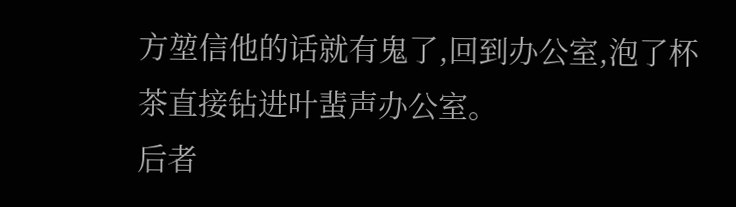方堃信他的话就有鬼了,回到办公室,泡了杯茶直接钻进叶蜚声办公室。
后者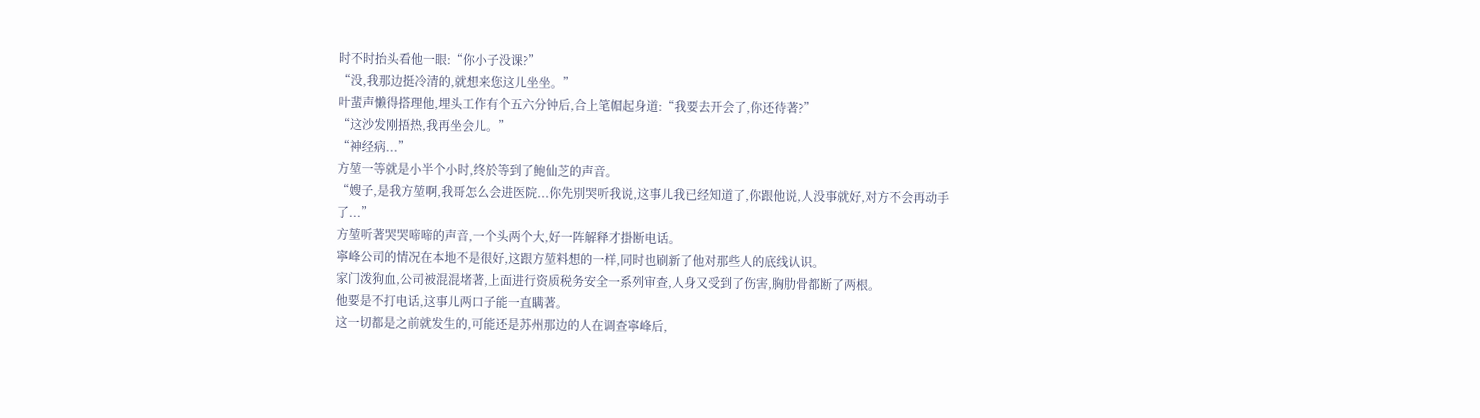时不时抬头看他一眼:“你小子没课?”
“没,我那边挺冷清的,就想来您这儿坐坐。”
叶蜚声懒得搭理他,埋头工作有个五六分钟后,合上笔帽起身道:“我要去开会了,你还待著?”
“这沙发刚捂热,我再坐会儿。”
“神经病...”
方堃一等就是小半个小时,终於等到了鲍仙芝的声音。
“嫂子,是我方堃啊,我哥怎么会进医院...你先別哭听我说,这事儿我已经知道了,你跟他说,人没事就好,对方不会再动手了...”
方堃听著哭哭啼啼的声音,一个头两个大,好一阵解释才掛断电话。
寧峰公司的情况在本地不是很好,这跟方堃料想的一样,同时也刷新了他对那些人的底线认识。
家门泼狗血,公司被混混堵著,上面进行资质税务安全一系列审查,人身又受到了伤害,胸肋骨都断了两根。
他要是不打电话,这事儿两口子能一直瞒著。
这一切都是之前就发生的,可能还是苏州那边的人在调查寧峰后,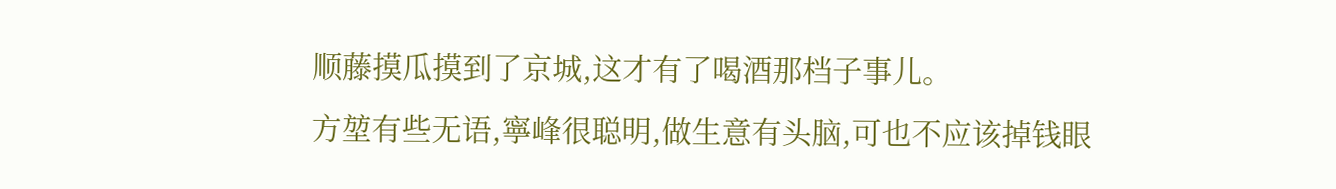顺藤摸瓜摸到了京城,这才有了喝酒那档子事儿。
方堃有些无语,寧峰很聪明,做生意有头脑,可也不应该掉钱眼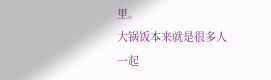里。
大锅饭本来就是很多人一起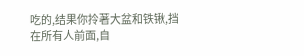吃的,结果你拎著大盆和铁锹,挡在所有人前面,自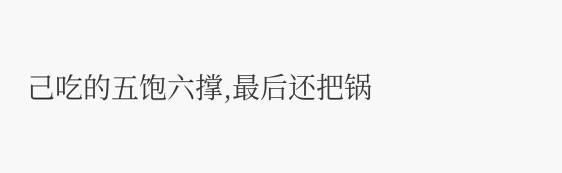己吃的五饱六撑,最后还把锅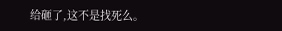给砸了,这不是找死么。